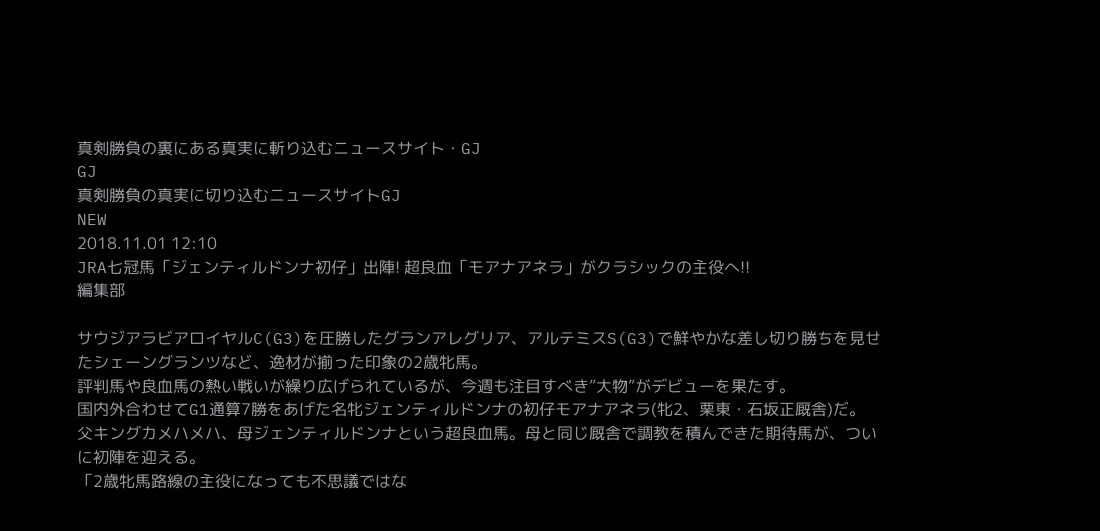真剣勝負の裏にある真実に斬り込むニュースサイト・GJ
GJ
真剣勝負の真実に切り込むニュースサイトGJ
NEW
2018.11.01 12:10
JRA七冠馬「ジェンティルドンナ初仔」出陣! 超良血「モアナアネラ」がクラシックの主役へ!!
編集部

サウジアラビアロイヤルC(G3)を圧勝したグランアレグリア、アルテミスS(G3)で鮮やかな差し切り勝ちを見せたシェーングランツなど、逸材が揃った印象の2歳牝馬。
評判馬や良血馬の熱い戦いが繰り広げられているが、今週も注目すべき”大物”がデビューを果たす。
国内外合わせてG1通算7勝をあげた名牝ジェンティルドンナの初仔モアナアネラ(牝2、栗東・石坂正厩舎)だ。
父キングカメハメハ、母ジェンティルドンナという超良血馬。母と同じ厩舎で調教を積んできた期待馬が、ついに初陣を迎える。
「2歳牝馬路線の主役になっても不思議ではな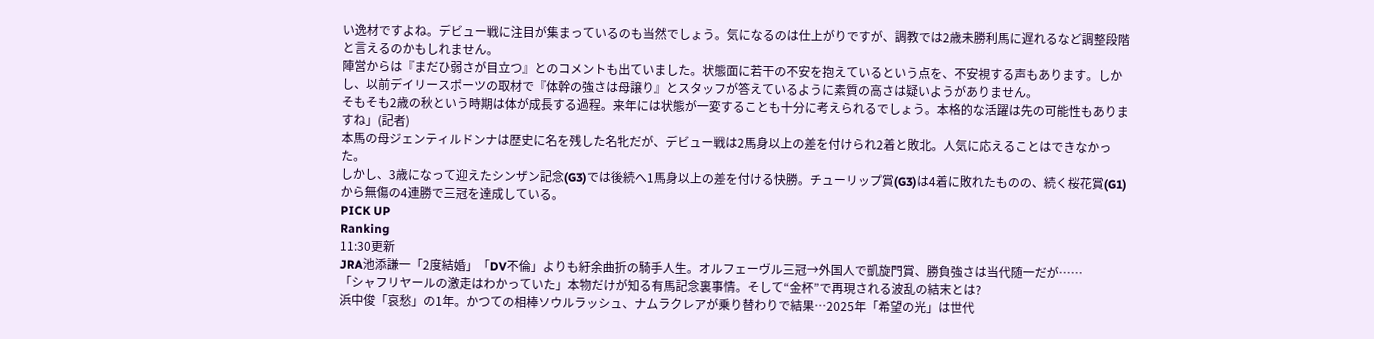い逸材ですよね。デビュー戦に注目が集まっているのも当然でしょう。気になるのは仕上がりですが、調教では2歳未勝利馬に遅れるなど調整段階と言えるのかもしれません。
陣営からは『まだひ弱さが目立つ』とのコメントも出ていました。状態面に若干の不安を抱えているという点を、不安視する声もあります。しかし、以前デイリースポーツの取材で『体幹の強さは母譲り』とスタッフが答えているように素質の高さは疑いようがありません。
そもそも2歳の秋という時期は体が成長する過程。来年には状態が一変することも十分に考えられるでしょう。本格的な活躍は先の可能性もありますね」(記者)
本馬の母ジェンティルドンナは歴史に名を残した名牝だが、デビュー戦は2馬身以上の差を付けられ2着と敗北。人気に応えることはできなかった。
しかし、3歳になって迎えたシンザン記念(G3)では後続へ1馬身以上の差を付ける快勝。チューリップ賞(G3)は4着に敗れたものの、続く桜花賞(G1)から無傷の4連勝で三冠を達成している。
PICK UP
Ranking
11:30更新
JRA池添謙一「2度結婚」「DV不倫」よりも紆余曲折の騎手人生。オルフェーヴル三冠→外国人で凱旋門賞、勝負強さは当代随一だが……
「シャフリヤールの激走はわかっていた」本物だけが知る有馬記念裏事情。そして“金杯”で再現される波乱の結末とは?
浜中俊「哀愁」の1年。かつての相棒ソウルラッシュ、ナムラクレアが乗り替わりで結果…2025年「希望の光」は世代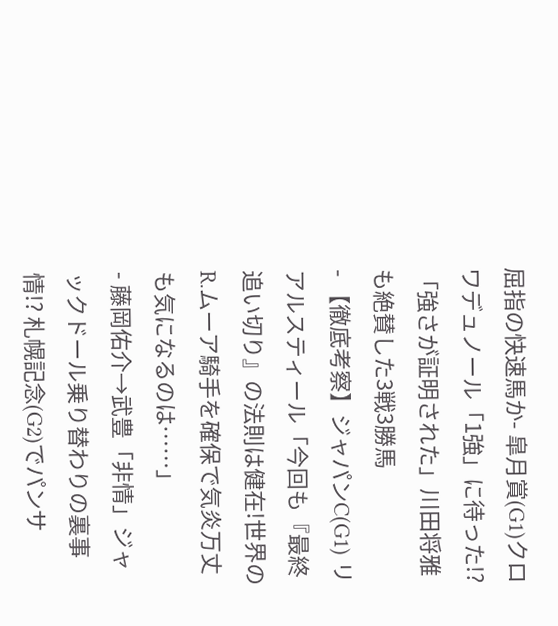屈指の快速馬か- 皐月賞(G1)クロワデュノール「1強」に待った!? 「強さが証明された」川田将雅も絶賛した3戦3勝馬
- 【徹底考察】ジャパンC(G1) リアルスティール「今回も『最終追い切り』の法則は健在!世界のR.ムーア騎手を確保で気炎万丈も気になるのは……」
- 藤岡佑介→武豊「非情」ジャックドール乗り替わりの裏事情!? 札幌記念(G2)でパンサ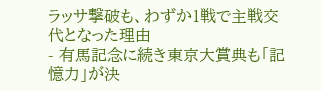ラッサ撃破も、わずか1戦で主戦交代となった理由
- 有馬記念に続き東京大賞典も「記憶力」が決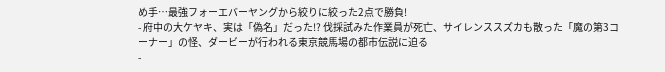め手…最強フォーエバーヤングから絞りに絞った2点で勝負!
- 府中の大ケヤキ、実は「偽名」だった!? 伐採試みた作業員が死亡、サイレンススズカも散った「魔の第3コーナー」の怪、ダービーが行われる東京競馬場の都市伝説に迫る
-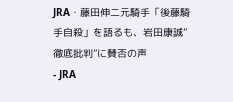JRA・藤田伸二元騎手「後藤騎手自殺」を語るも、岩田康誠”徹底批判”に賛否の声
- JRA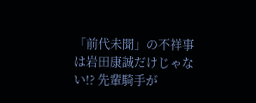「前代未聞」の不祥事は岩田康誠だけじゃない!? 先輩騎手が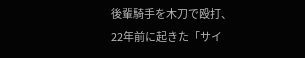後輩騎手を木刀で殴打、22年前に起きた「サイ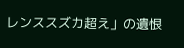レンススズカ超え」の遺恨